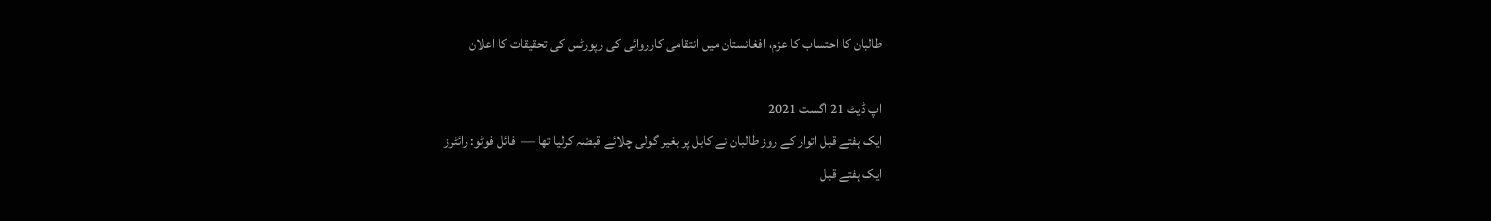طالبان کا احتساب کا عزم، افغانستان میں انتقامی کارروائی کی رپورٹس کی تحقیقات کا اعلان

اپ ڈیٹ 21 اگست 2021
ایک ہفتے قبل اتوار کے روز طالبان نے کابل پر بغیر گولی چلائے قبضہ کرلیا تھا —  فائل فوٹو: رائٹرز
ایک ہفتے قبل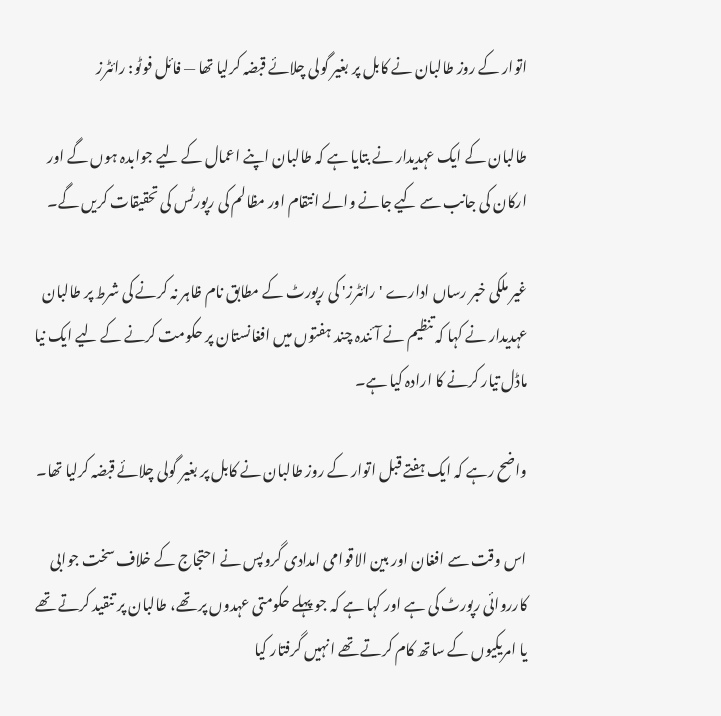اتوار کے روز طالبان نے کابل پر بغیر گولی چلائے قبضہ کرلیا تھا — فائل فوٹو: رائٹرز

طالبان کے ایک عہدیدار نے بتایا ہے کہ طالبان اپنے اعمال کے لیے جوابدہ ہوں گے اور ارکان کی جانب سے کیے جانے والے انتقام اور مظالم کی رپورٹس کی تحقیقات کریں گے۔

غیر ملکی خبر رساں ادارے 'رائٹرز' کی رپورٹ کے مطابق نام ظاہر نہ کرنے کی شرط پر طالبان عہدیدار نے کہا کہ تنظیم نے آئندہ چند ہفتوں میں افغانستان پر حکومت کرنے کے لیے ایک نیا ماڈل تیار کرنے کا ارادہ کیا ہے۔

واضح رہے کہ ایک ہفتے قبل اتوار کے روز طالبان نے کابل پر بغیر گولی چلائے قبضہ کرلیا تھا۔

اس وقت سے افغان اور بین الاقوامی امدادی گروپس نے احتجاج کے خلاف سخت جوابی کارروائی رپورٹ کی ہے اور کہا ہے کہ جو پہلے حکومتی عہدوں پر تھے، طالبان پر تنقید کرتے تھے یا امریکیوں کے ساتھ کام کرتے تھے انہیں گرفتار کیا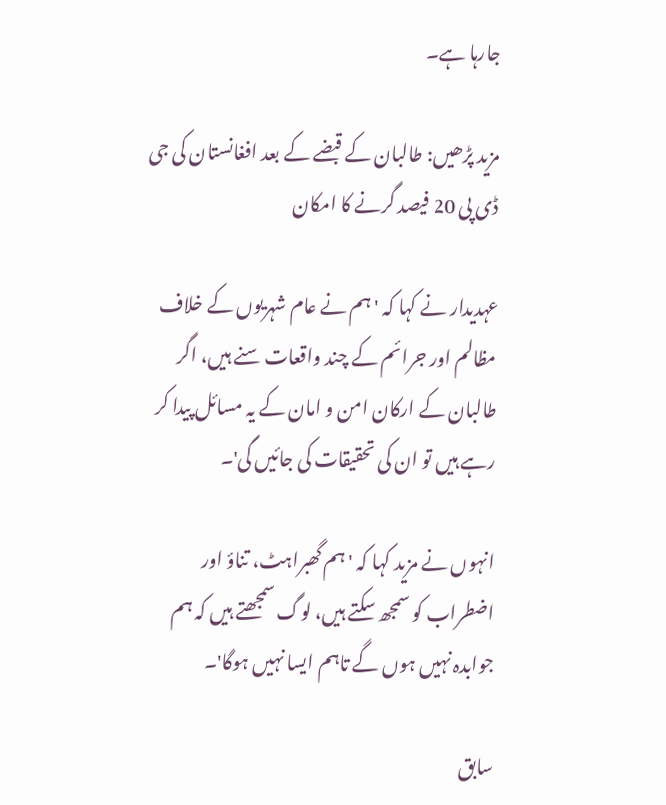جارہا ہے۔

مزید پڑھیں: طالبان کے قبضے کے بعد افغانستان کی جی ڈی پی 20 فیصد گرنے کا امکان

عہدیدار نے کہا کہ 'ہم نے عام شہریوں کے خلاف مظالم اور جرائم کے چند واقعات سنے ہیں، اگر طالبان کے ارکان امن و امان کے یہ مسائل پیدا کر رہے ہیں تو ان کی تحقیقات کی جائیں گی'۔

انہوں نے مزید کہا کہ 'ہم گھبراہٹ، تناؤ اور اضطراب کو سمجھ سکتے ہیں، لوگ سمجھتے ہیں کہ ہم جوابدہ نہیں ہوں گے تاہم ایسا نہیں ہوگا'۔

سابق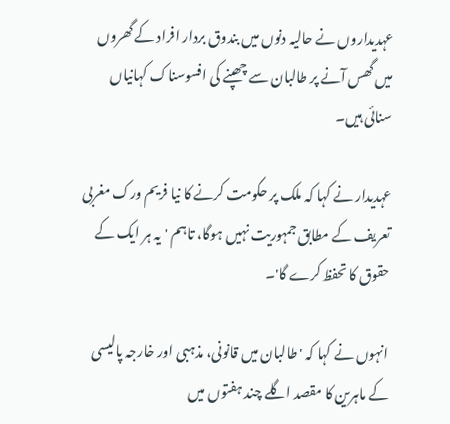عہدیداروں نے حالیہ دنوں میں بندوق بردار افراد کے گھروں میں گھس آنے پر طالبان سے چھپنے کی افسوسناک کہانیاں سنائی ہیں۔

عہدیدار نے کہا کہ ملک پر حکومت کرنے کا نیا فریم ورک مغربی تعریف کے مطابق جمہوریت نہیں ہوگا، تاہم 'یہ ہر ایک کے حقوق کا تحفظ کرے گا'۔

انہوں نے کہا کہ 'طالبان میں قانونی، مذہبی اور خارجہ پالیسی کے ماہرین کا مقصد اگلے چند ہفتوں میں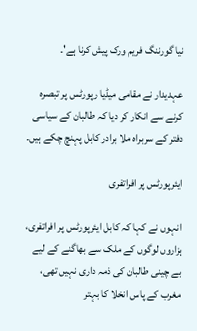نیا گورننگ فریم ورک پیش کرنا ہے'۔

عہدیدار نے مقامی میڈیا رپورٹس پر تبصرہ کرنے سے انکار کر دیا کہ طالبان کے سیاسی دفتر کے سربراہ ملا برادر کابل پہنچ چکے ہیں۔

ایئرپورٹس پر افراتفری

انہوں نے کہا کہ کابل ایئرپورٹس پر افراتفری، ہزاروں لوگوں کے ملک سے بھاگنے کے لیے بے چینی طالبان کی ذمہ داری نہیں تھی، مغرب کے پاس انخلا کا بہتر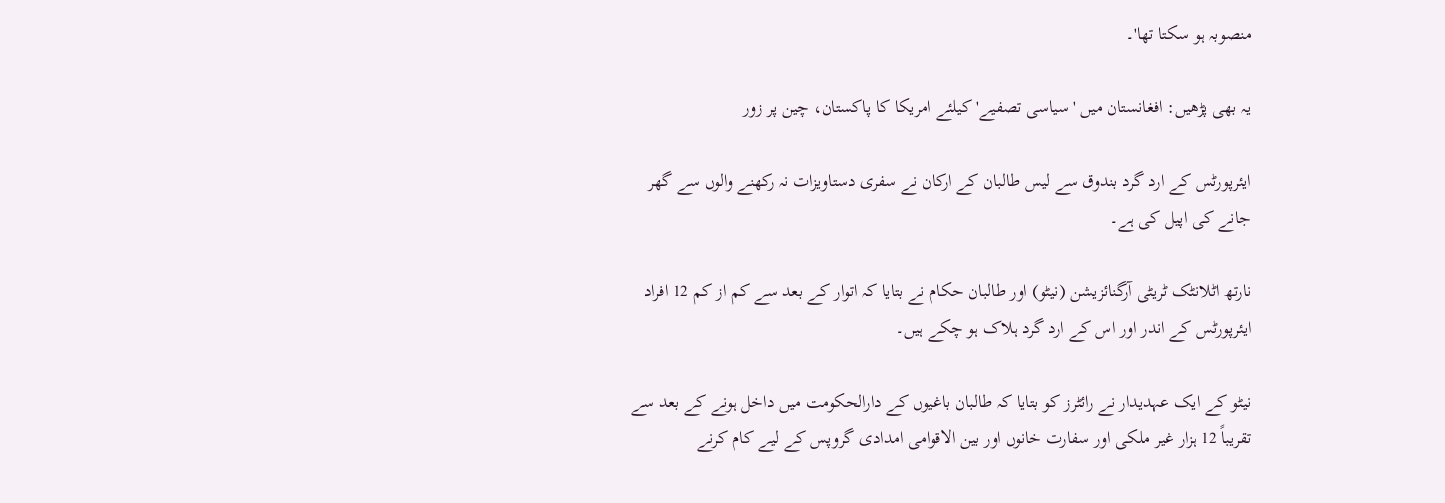منصوبہ ہو سکتا تھا'۔

یہ بھی پڑھیں: افغانستان میں 'سیاسی تصفیے' کیلئے امریکا کا پاکستان، چین پر زور

ایئرپورٹس کے ارد گرد بندوق سے لیس طالبان کے ارکان نے سفری دستاویزات نہ رکھنے والوں سے گھر جانے کی اپیل کی ہے۔

نارتھ اٹلانٹک ٹریٹی آرگنائزیشن (نیٹو) اور طالبان حکام نے بتایا کہ اتوار کے بعد سے کم از کم 12 افراد ایئرپورٹس کے اندر اور اس کے ارد گرد ہلاک ہو چکے ہیں۔

نیٹو کے ایک عہدیدار نے رائٹرز کو بتایا کہ طالبان باغیوں کے دارالحکومت میں داخل ہونے کے بعد سے تقریباً 12 ہزار غیر ملکی اور سفارت خانوں اور بین الاقوامی امدادی گروپس کے لیے کام کرنے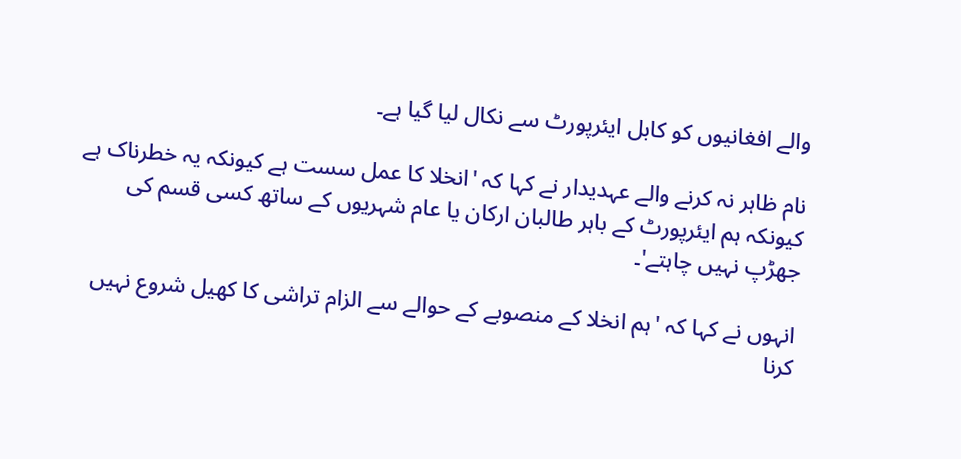والے افغانیوں کو کابل ایئرپورٹ سے نکال لیا گیا ہے۔

نام ظاہر نہ کرنے والے عہدیدار نے کہا کہ 'انخلا کا عمل سست ہے کیونکہ یہ خطرناک ہے کیونکہ ہم ایئرپورٹ کے باہر طالبان ارکان یا عام شہریوں کے ساتھ کسی قسم کی جھڑپ نہیں چاہتے'۔

انہوں نے کہا کہ 'ہم انخلا کے منصوبے کے حوالے سے الزام تراشی کا کھیل شروع نہیں کرنا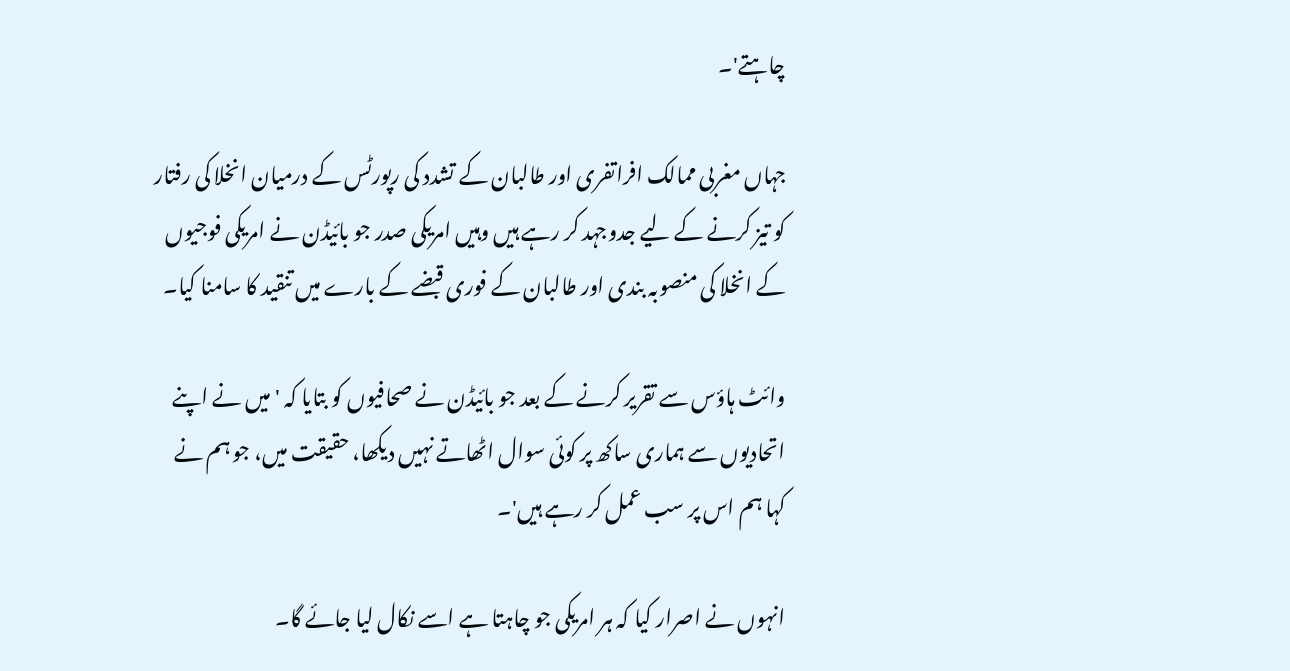چاہتے'۔

جہاں مغربی ممالک افراتفری اور طالبان کے تشدد کی رپورٹس کے درمیان انخلا کی رفتار کو تیز کرنے کے لیے جدوجہد کر رہے ہیں وہیں امریکی صدر جو بائیڈن نے امریکی فوجیوں کے انخلا کی منصوبہ بندی اور طالبان کے فوری قبضے کے بارے میں تنقید کا سامنا کیا۔

وائٹ ہاؤس سے تقریر کرنے کے بعد جو بائیڈن نے صحافیوں کو بتایا کہ 'میں نے اپنے اتحادیوں سے ہماری ساکھ پر کوئی سوال اٹھاتے نہیں دیکھا، حقیقت میں، جو ہم نے کہا ہم اس پر سب عمل کر رہے ہیں'۔

انہوں نے اصرار کیا کہ ہر امریکی جو چاہتا ہے اسے نکال لیا جائے گا۔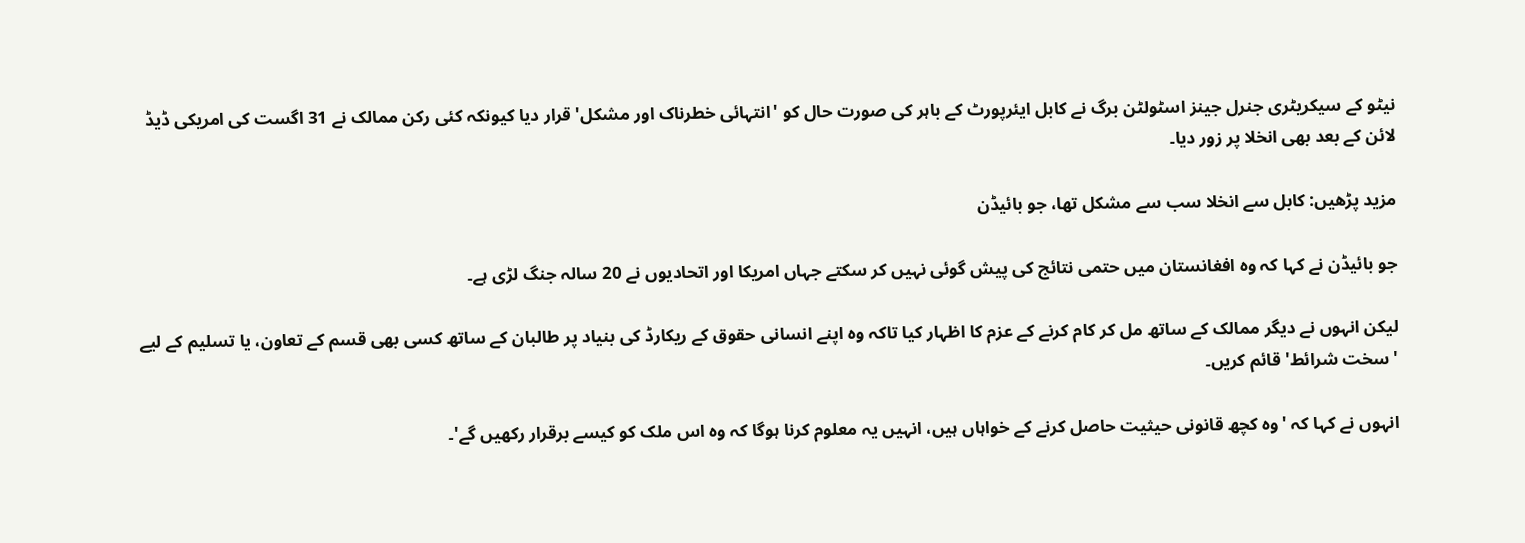نیٹو کے سیکریٹری جنرل جینز اسٹولٹن برگ نے کابل ایئرپورٹ کے باہر کی صورت حال کو 'انتہائی خطرناک اور مشکل' قرار دیا کیونکہ کئی رکن ممالک نے 31 اگست کی امریکی ڈیڈ لائن کے بعد بھی انخلا پر زور دیا۔

مزید پڑھیں: کابل سے انخلا سب سے مشکل تھا، جو بائیڈن

جو بائیڈن نے کہا کہ وہ افغانستان میں حتمی نتائج کی پیش گوئی نہیں کر سکتے جہاں امریکا اور اتحادیوں نے 20 سالہ جنگ لڑی ہے۔

لیکن انہوں نے دیگر ممالک کے ساتھ مل کر کام کرنے کے عزم کا اظہار کیا تاکہ وہ اپنے انسانی حقوق کے ریکارڈ کی بنیاد پر طالبان کے ساتھ کسی بھی قسم کے تعاون، یا تسلیم کے لیے 'سخت شرائط' قائم کریں۔

انہوں نے کہا کہ 'وہ کچھ قانونی حیثیت حاصل کرنے کے خواہاں ہیں، انہیں یہ معلوم کرنا ہوگا کہ وہ اس ملک کو کیسے برقرار رکھیں گے'۔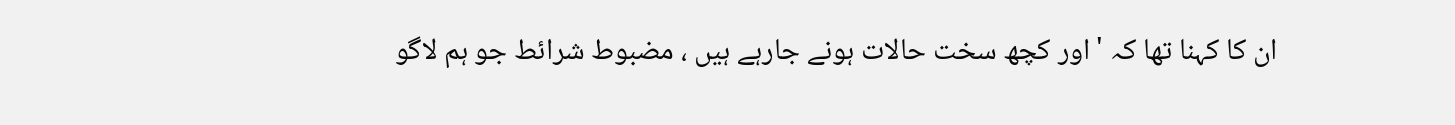ان کا کہنا تھا کہ 'اور کچھ سخت حالات ہونے جارہے ہیں ، مضبوط شرائط جو ہم لاگو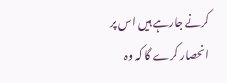کرنے جارہے ہیں اس پر انحصار کرے گا کہ وہ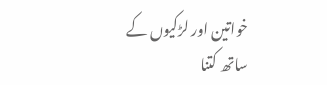خواتین اور لڑکیوں کے ساتھ کتنا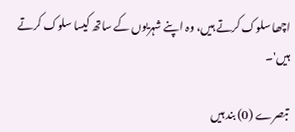اچھا سلوک کرتے ہیں، وہ اپنے شہریوں کے ساتھ کیسا سلوک کرتے ہیں'۔

تبصرے (0) بند ہیں